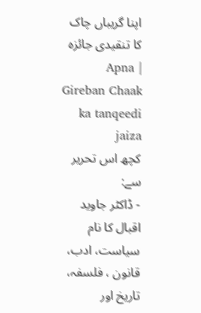اپنا گریباں چاک کا تنقیدی جائزہ | Apna Gireban Chaak ka tanqeedi jaiza
کچھ اس تحریر سے:
- ڈاکٹر جاوید اقبال کا نام سیاست، ادب، قانون ، فلسفہ، تاریخ اور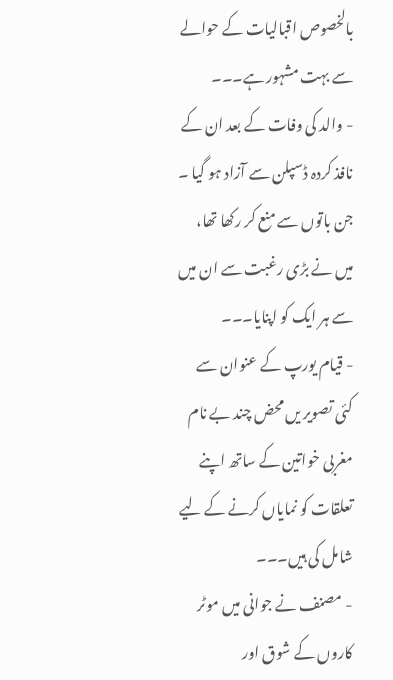بالخصوص اقبالیات کے حوالے سے بہت مشہور ہے۔۔۔
- والد کی وفات کے بعد ان کے نافذ کردہ ڈسپلن سے آزاد ہو گیا ۔ جن باتوں سے منع کر رکھا تھا، میں نے بڑی رغبت سے ان میں سے ہر ایک کو اپنایا۔۔۔
- قیام یورپ کے عنوان سے کئی تصویر یں محض چند بے نام مغربی خواتین کے ساتھ اپنے تعلقات کو نمایاں کرنے کے لیے شامل کی ہیں۔۔۔
- مصنف نے جوانی میں موٹر کاروں کے شوق اور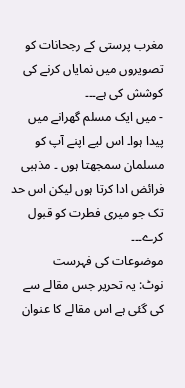مغرب پرستی کے رجحانات کو تصویروں میں نمایاں کرنے کی کوشش کی ہے۔۔۔
- میں ایک مسلم گھرانے میں پیدا ہوا۔ اس لیے اپنے آپ کو مسلمان سمجھتا ہوں ۔ مذہبی فرائض ادا کرتا ہوں لیکن اس حد تک جو میری فطرت کو قبول کرے۔۔۔
موضوعات کی فہرست
نوٹ: یہ تحریر جس مقالے سے کی گئی ہے اس مقالے کا عنوان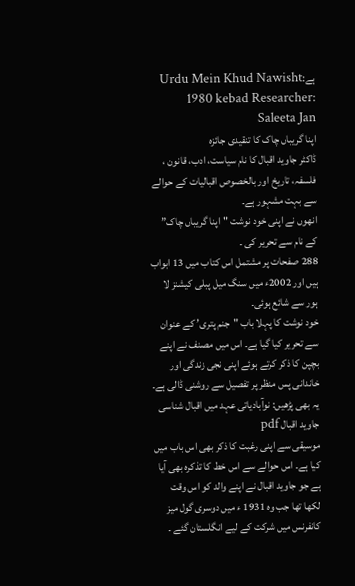ہے:Urdu Mein Khud Nawisht 1980 kebad Researcher: Saleeta Jan
اپنا گریباں چاک کا تنقیدی جائزہ
ڈاکٹر جاوید اقبال کا نام سیاست، ادب، قانون ، فلسفہ، تاریخ اور بالخصوص اقبالیات کے حوالے سے بہت مشہور ہے۔
انھوں نے اپنی خود نوشت "اپنا گریباں چاک” کے نام سے تحریر کی ۔
288 صفحات پر مشتمل اس کتاب میں 13 ابواب ہیں اور 2002ء میں سنگ میل پبلی کیشنز لا ہور سے شائع ہوئی۔
خود نوشت کا پہلا باب "جنم پتری’ کے عنوان سے تحریر کیا گیا ہے۔ اس میں مصنف نے اپنے بچپن کا ذکر کرتے ہوئے اپنی نجی زندگی اور خاندانی پس منظر پر تفصیل سے روشنی ڈالی ہے۔
یہ بھی پڑھیں: نوآبادیاتی عہد میں اقبال شناسی جاوید اقبال pdf
موسیقی سے اپنی رغبت کا ذکر بھی اس باب میں کیا ہے۔ اس حوالے سے اس خط کا تذکرہ بھی آیا ہے جو جاوید اقبال نے اپنے والد کو اس وقت لکھا تھا جب وہ 1931 ء میں دوسری گول میز کانفرنس میں شرکت کے لیے انگلستان گئے ۔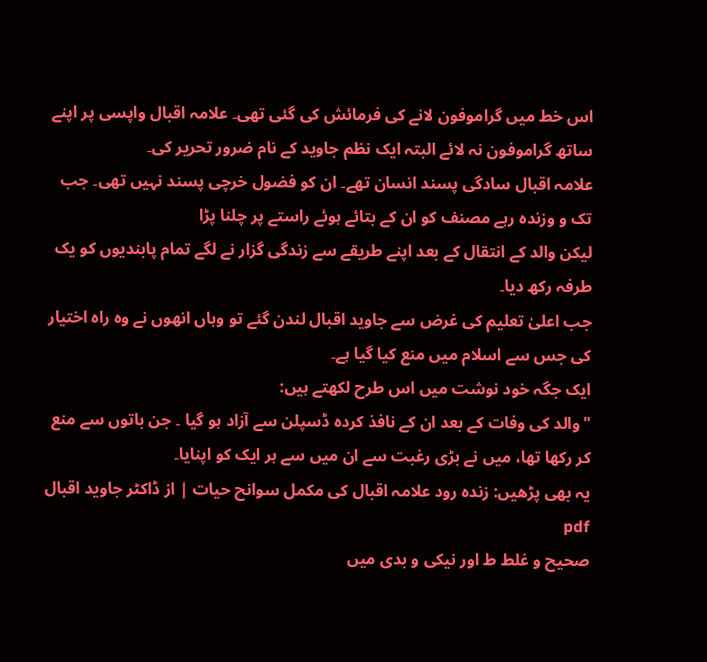اس خط میں گراموفون لانے کی فرمائش کی گئی تھی۔ علامہ اقبال واپسی پر اپنے ساتھ گراموفون نہ لائے البتہ ایک نظم جاوید کے نام ضرور تحریر کی۔
علامہ اقبال سادگی پسند انسان تھے۔ ان کو فضول خرچی پسند نہیں تھی۔ جب تک و وزندہ رہے مصنف کو ان کے بتائے ہوئے راستے پر چلنا پڑا
لیکن والد کے انتقال کے بعد اپنے طریقے سے زندگی گزار نے لگے تمام پابندیوں کو یک طرفہ رکھ دیا۔
جب اعلیٰ تعلیم کی غرض سے جاوید اقبال لندن گئے تو وہاں انھوں نے وہ راہ اختیار کی جس سے اسلام میں منع کیا گیا ہے۔
ایک جگہ خود نوشت میں اس طرح لکھتے ہیں:
"والد کی وفات کے بعد ان کے نافذ کردہ ڈسپلن سے آزاد ہو گیا ۔ جن باتوں سے منع کر رکھا تھا، میں نے بڑی رغبت سے ان میں سے ہر ایک کو اپنایا۔
یہ بھی پڑھیں: زندہ رود علامہ اقبال کی مکمل سوانح حیات | از ڈاکٹر جاوید اقبال pdf
صحیح و غلط ط اور نیکی و بدی میں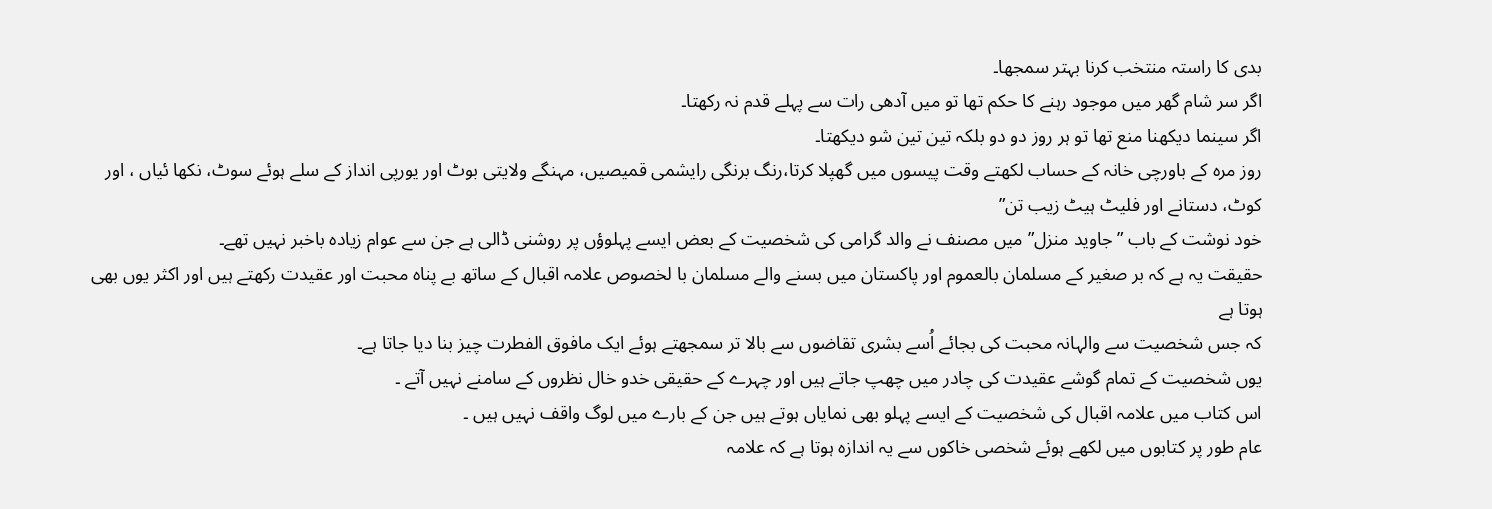بدی کا راستہ منتخب کرنا بہتر سمجھا۔
اگر سر شام گھر میں موجود رہنے کا حکم تھا تو میں آدھی رات سے پہلے قدم نہ رکھتا۔
اگر سینما دیکھنا منع تھا تو ہر روز دو دو بلکہ تین تین شو دیکھتا۔
روز مرہ کے باورچی خانہ کے حساب لکھتے وقت پیسوں میں گھپلا کرتا،رنگ برنگی رایشمی قمیصیں، مہنگے ولایتی بوٹ اور یورپی انداز کے سلے ہوئے سوٹ، نکھا ئیاں ، اور کوٹ، دستانے اور فلیٹ ہیٹ زیب تن”
خود نوشت کے باب ” جاوید منزل” میں مصنف نے والد گرامی کی شخصیت کے بعض ایسے پہلوؤں پر روشنی ڈالی ہے جن سے عوام زیادہ باخبر نہیں تھے۔
حقیقت یہ ہے کہ بر صغیر کے مسلمان بالعموم اور پاکستان میں بسنے والے مسلمان با لخصوص علامہ اقبال کے ساتھ بے پناہ محبت اور عقیدت رکھتے ہیں اور اکثر یوں بھی ہوتا ہے
کہ جس شخصیت سے والہانہ محبت کی بجائے اُسے بشری تقاضوں سے بالا تر سمجھتے ہوئے ایک مافوق الفطرت چیز بنا دیا جاتا ہے۔
یوں شخصیت کے تمام گوشے عقیدت کی چادر میں چھپ جاتے ہیں اور چہرے کے حقیقی خدو خال نظروں کے سامنے نہیں آتے ۔
اس کتاب میں علامہ اقبال کی شخصیت کے ایسے پہلو بھی نمایاں ہوتے ہیں جن کے بارے میں لوگ واقف نہیں ہیں ۔
عام طور پر کتابوں میں لکھے ہوئے شخصی خاکوں سے یہ اندازہ ہوتا ہے کہ علامہ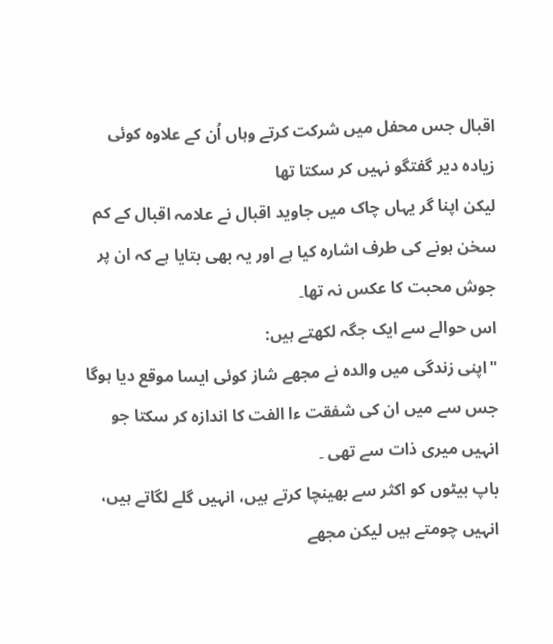اقبال جس محفل میں شرکت کرتے وہاں اُن کے علاوہ کوئی زیادہ دیر گفتگو نہیں کر سکتا تھا
لیکن اپنا گر یہاں چاک میں جاوید اقبال نے علامہ اقبال کے کم سخن ہونے کی طرف اشارہ کیا ہے اور یہ بھی بتایا ہے کہ ان پر جوش محبت کا عکس نہ تھا۔
اس حوالے سے ایک جگہ لکھتے ہیں:
"اپنی زندگی میں والدہ نے مجھے شاز کوئی ایسا موقع دیا ہوگا جس سے میں ان کی شفقت ءا الفت کا اندازہ کر سکتا جو انہیں میری ذات سے تھی ۔
باپ بیٹوں کو اکثر سے بھینچا کرتے ہیں، انہیں گلے لگاتے ہیں، انہیں چومتے ہیں لیکن مجھے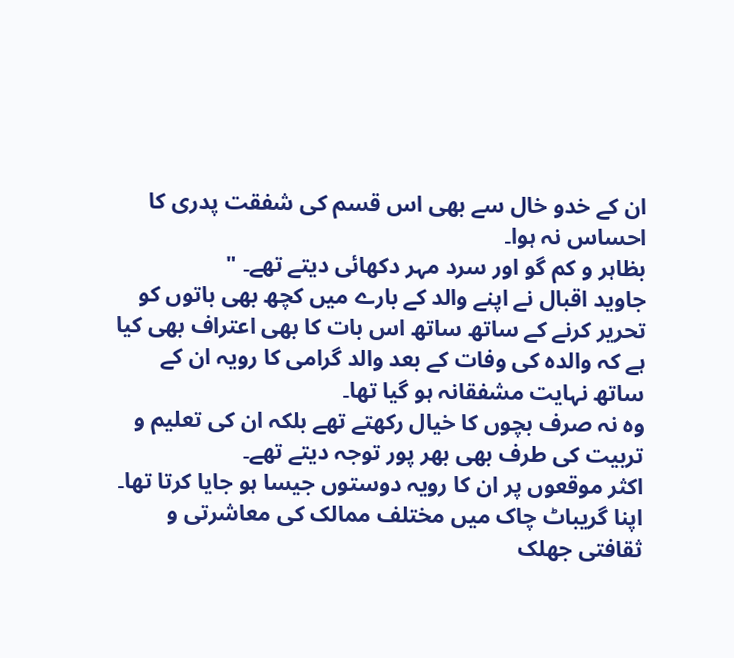ان کے خدو خال سے بھی اس قسم کی شفقت پدری کا احساس نہ ہوا۔
بظاہر و کم گو اور سرد مہر دکھائی دیتے تھے۔ "
جاوید اقبال نے اپنے والد کے بارے میں کچھ بھی باتوں کو تحریر کرنے کے ساتھ ساتھ اس بات کا بھی اعتراف بھی کیا ہے کہ والدہ کی وفات کے بعد والد گرامی کا رویہ ان کے ساتھ نہایت مشفقانہ ہو گیا تھا۔
وہ نہ صرف بچوں کا خیال رکھتے تھے بلکہ ان کی تعلیم و تربیت کی طرف بھی بھر پور توجہ دیتے تھے۔
اکثر موقعوں پر ان کا رویہ دوستوں جیسا ہو جایا کرتا تھا۔
اپنا گریباٹ چاک میں مختلف ممالک کی معاشرتی و ثقافتی جھلک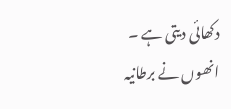دکھائی دیتی ہے ۔
انھوں نے برطانیہ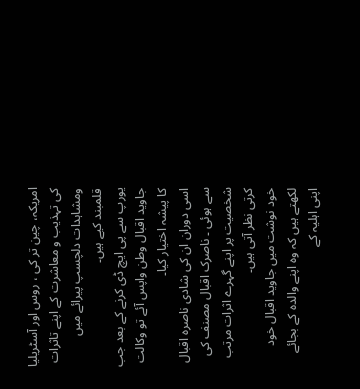امریکہ، چین تر کی ، روس اور آسٹریلیا کی تہذیب و معاشرت کے اپنے تاثرات ومشاہدات دلچسپ پیرائے میں قلمبند کیے ہیں۔
یورپ سے پی ایچ ڈی کرنے کے بعد جب جاوید اقبال وطن واپس آئے تو وکالت کا پیشہ اختیار کیا۔
اسی دوران ان کی شادی ناصرہ اقبال سے ہوئی ۔ ناصرک اقبال مصنف کی شخصیت پر اپنے گہرے اثرات مرتب کرتی نظر آتی ہیں۔
خود نوشت میں جاوید اقبال خود لکھتے ہیں کہ وہ اپنے والدہ کے بجائے اپنی اہلیہ کے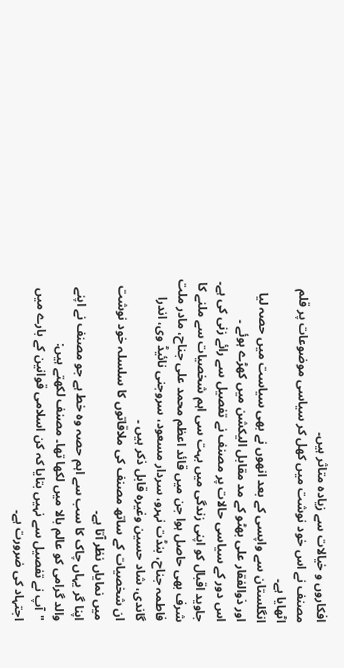افکاروں و خیالات سے زیادہ متاثر ہیں۔
مصنف نے اس خود نوشت میں کھل کر سیاسی موضوعات پر قلم اٹھایا ہے۔
انگلستان سے واپسی کے بعد انھوں نے بھی سیاست میں حصہ لیا اور ذوالفقار علی بھٹو کے مد مقابل الیکشن میں کھڑے ہوئے ۔
اس دور کے سیاسی حالات پر مصنف نے تفصیل سے رائے زنی کی ہے۔
جاوید اقبال کو اپنی زندگی میں بہت سی اہم شخصیات سے ملنے کا شرف بھی حاصل ہوا جن میں قائد اعظم محمد علی جناح، مادر ملت فاطمہ جناح، بنڈت نہرو، سردار مسعود، سروجنی نائیڈ وی، اندرا گاندی، شاد حسین وغیرہ قابل ذکر ہیں ۔
ان شخصیات کے ساتھ مصنف کی ملاقاتوں کا سلسلہ خود نوشت میں نمایاں نظر آتا ہے۔
اپنا گر یہاں چاک کا سب سے اہم حصہ وہ خط ہے جو مصنف نے اپنے والد گرامی کو عالم بالا میں لکھا تھا۔ مصنف لکھتے ہیں:
"آپ نے تفصیل سے نہیں بتایا کہ کن اسلامی قوانین کے بارے میں اجتہاد کی ضرورت ہے۔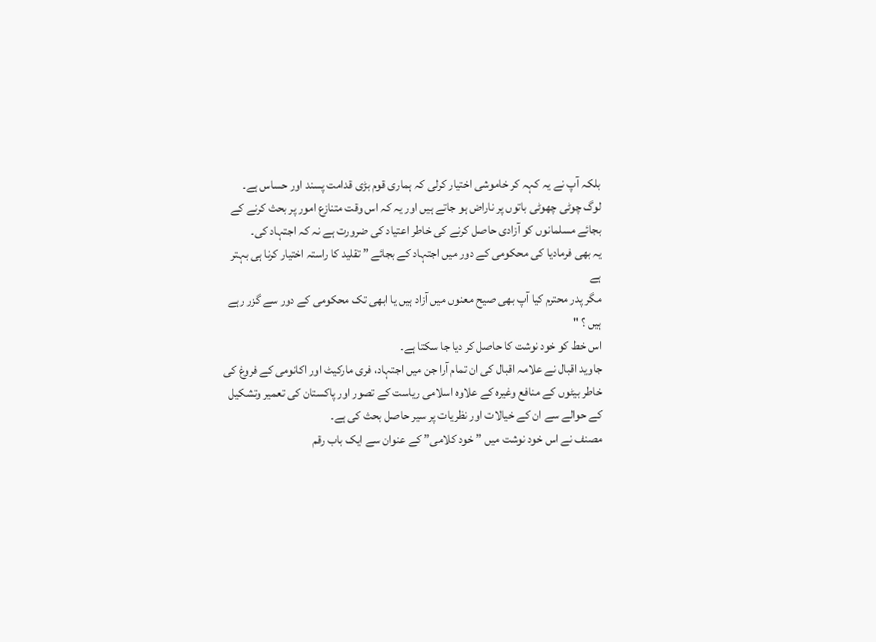بلکہ آپ نے یہ کہہ کر خاموشی اختیار کرلی کہ ہماری قوم بڑی قدامت پسند اور حساس ہے۔
لوگ چوٹی چھوٹی باتوں پر ناراض ہو جاتے ہیں اور یہ کہ اس وقت متنازع امور پر بحث کرنے کے بجائے مسلمانوں کو آزادی حاصل کرنے کی خاطر اعتیاد کی ضرورت ہے نہ کہ اجتہاد کی۔
یہ بھی فرمادیا کی محکومی کے دور میں اجتہاد کے بجائے ” تقلید کا راستہ اختیار کرنا ہی بہتر ہے
مگر پدر محترم کیا آپ بھی صیح معنوں میں آزاد ہیں یا ابھی تک محکومی کے دور سے گزر رہے ہیں ؟ "
اس خط کو خود نوشت کا حاصل کر دیا جا سکتا ہے۔
جاوید اقبال نے علامہ اقبال کی ان تمام آرا جن میں اجتہاد، فری مارکیٹ اور اکانومی کے فروغ کی خاطر بیٹوں کے منافع وغیرہ کے علاوہ اسلامی ریاست کے تصور اور پاکستان کی تعمیر وتشکیل کے حوالے سے ان کے خیالات اور نظریات پر سیر حاصل بحث کی ہے۔
مصنف نے اس خود نوشت میں ” خود کلامی” کے عنوان سے ایک باب رقم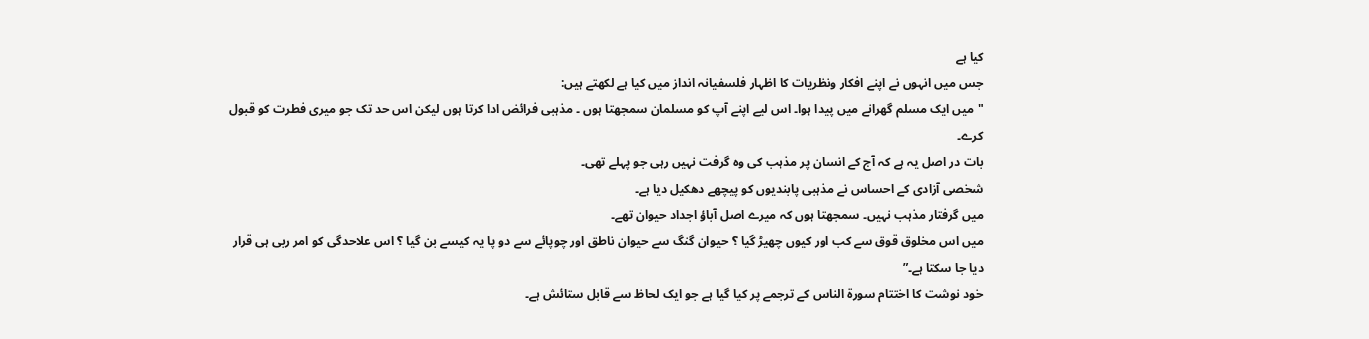کیا ہے
جس میں انہوں نے اپنے افکار ونظریات کا اظہار فلسفیانہ انداز میں کیا ہے لکھتے ہیں:
"میں ایک مسلم گھرانے میں پیدا ہوا۔ اس لیے اپنے آپ کو مسلمان سمجھتا ہوں ۔ مذہبی فرائض ادا کرتا ہوں لیکن اس حد تک جو میری فطرت کو قبول کرے۔
بات در اصل یہ ہے کہ آج کے انسان پر مذہب کی وہ گرفت نہیں رہی جو پہلے تھی۔
شخصی آزادی کے احساس نے مذہبی پابندیوں کو پیچھے دھکیل دیا ہے۔
میں گرفتار مذہب نہیں۔ سمجھتا ہوں کہ میرے اصل آباؤ اجداد حیوان تھے۔
میں اس مخلوق قوق سے کب اور کیوں چھیڑ گیا ؟ حیوان گنگ سے حیوان ناطق اور چوپائے سے دو پا یہ کیسے بن گیا ؟ اس علاحدگی کو امر ربی ہی قرار دیا جا سکتا ہے۔”
خود نوشت کا اختتام سورۃ الناس کے ترجمے پر کیا گیا ہے جو ایک لحاظ سے قابل ستائش ہے۔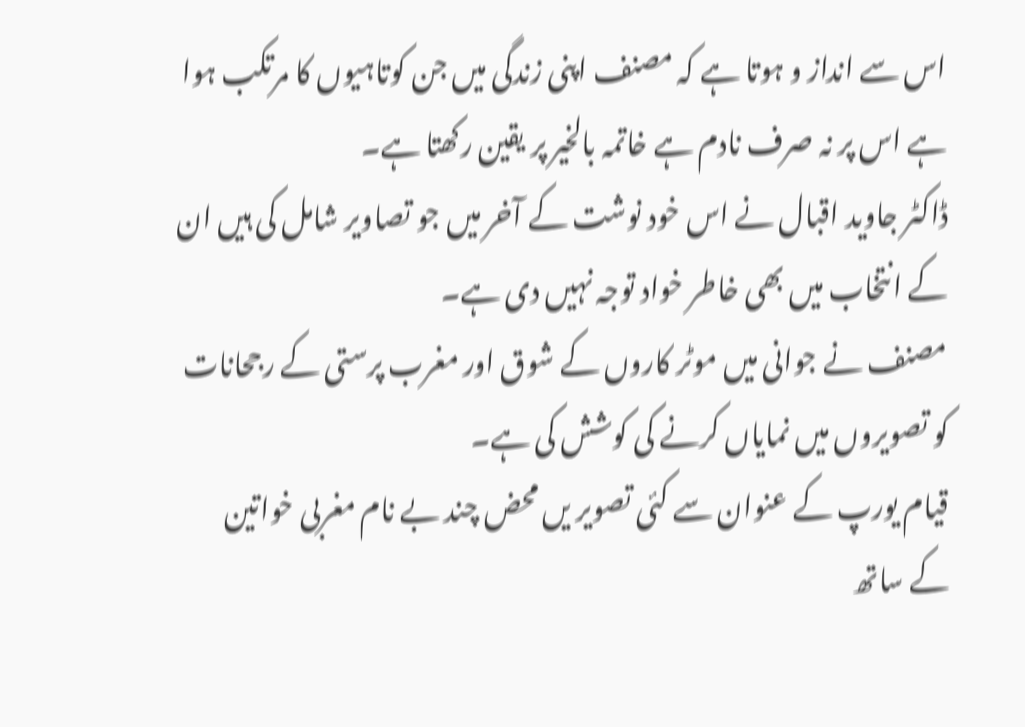اس سے انداز و ہوتا ہے کہ مصنف اپنی زندگی میں جن کوتاہیوں کا مرتکب ہوا ہے اس پر نہ صرف نادم ہے خاتمہ بالخیر پر یقین رکھتا ہے۔
ڈاکٹر جاوید اقبال نے اس خود نوشت کے آخر میں جو تصاویر شامل کی ہیں ان کے انتخاب میں بھی خاطر خواد توجہ نہیں دی ہے۔
مصنف نے جوانی میں موٹر کاروں کے شوق اور مغرب پرستی کے رجحانات کو تصویروں میں نمایاں کرنے کی کوشش کی ہے۔
قیام یورپ کے عنوان سے کئی تصویر یں محض چند بے نام مغربی خواتین کے ساتھ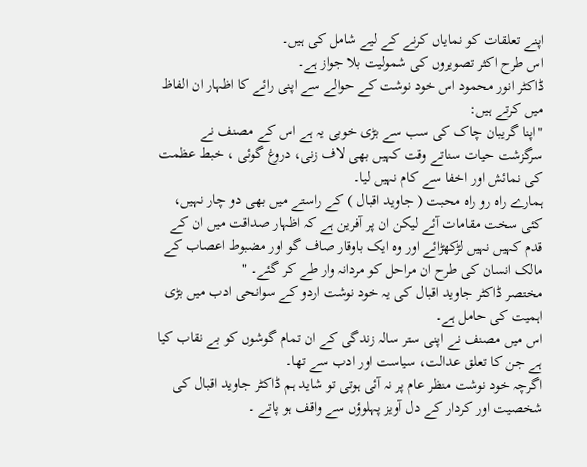اپنے تعلقات کو نمایاں کرنے کے لیے شامل کی ہیں۔
اس طرح اکثر تصویروں کی شمولیت بلا جواز ہے۔
ڈاکٹر انور محمود اس خود نوشت کے حوالے سے اپنی رائے کا اظہار ان الفاظ میں کرتے ہیں:
"اپنا گریبان چاک کی سب سے بڑی خوبی یہ ہے اس کے مصنف نے سرگزشت حیات سناتے وقت کہیں بھی لاف زنی، دروغ گوئی ، خبط عظمت کی نمائش اور اخفا سے کام نہیں لیا۔
ہمارے راہ رو راہ محبت ( جاوید اقبال ) کے راستے میں بھی دو چار نہیں، کئی سخت مقامات آئے لیکن ان پر آفرین ہے کہ اظہار صداقت میں ان کے قدم کہیں نہیں لڑکھڑائے اور وہ ایک باوقار صاف گو اور مضبوط اعصاب کے مالک انسان کی طرح ان مراحل کو مردانہ وار طے کر گئے۔ "
مختصر ڈاکٹر جاوید اقبال کی یہ خود نوشت اردو کے سوانحی ادب میں بڑی اہمیت کی حامل ہے۔
اس میں مصنف نے اپنی ستر سالہ زندگی کے ان تمام گوشوں کو بے نقاب کیا ہے جن کا تعلق عدالت، سیاست اور ادب سے تھا۔
اگرچہ خود نوشت منظر عام پر نہ آئی ہوتی تو شاید ہم ڈاکٹر جاوید اقبال کی شخصیت اور کردار کے دل آویز پہلوؤں سے واقف ہو پاتے ۔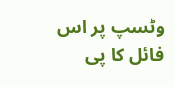وٹسپ پر اس فائل کا پی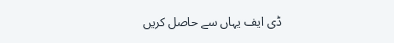ڈی ایف یہاں سے حاصل کریں